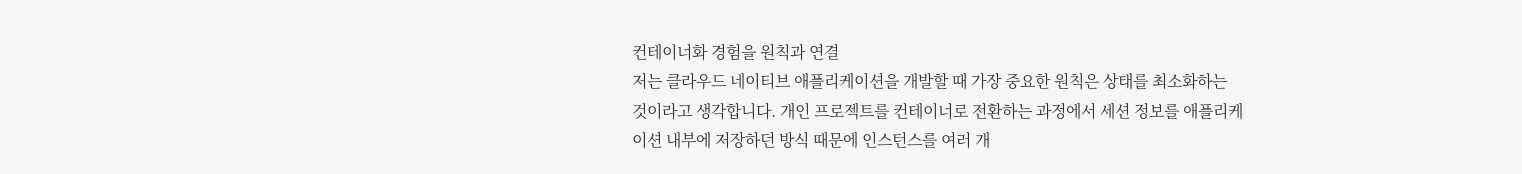컨테이너화 경험을 원칙과 연결
저는 클라우드 네이티브 애플리케이션을 개발할 때 가장 중요한 원칙은 상태를 최소화하는 것이라고 생각합니다. 개인 프로젝트를 컨테이너로 전환하는 과정에서 세션 정보를 애플리케이션 내부에 저장하던 방식 때문에 인스턴스를 여러 개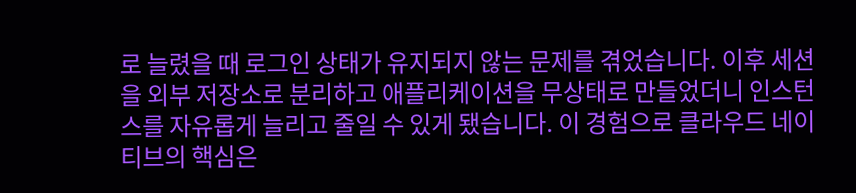로 늘렸을 때 로그인 상태가 유지되지 않는 문제를 겪었습니다. 이후 세션을 외부 저장소로 분리하고 애플리케이션을 무상태로 만들었더니 인스턴스를 자유롭게 늘리고 줄일 수 있게 됐습니다. 이 경험으로 클라우드 네이티브의 핵심은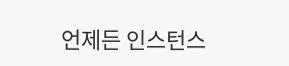언제든 인스턴스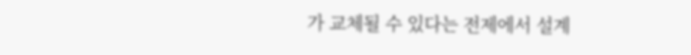가 교체될 수 있다는 전제에서 설계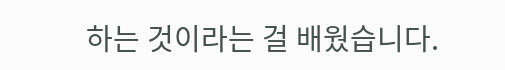하는 것이라는 걸 배웠습니다.